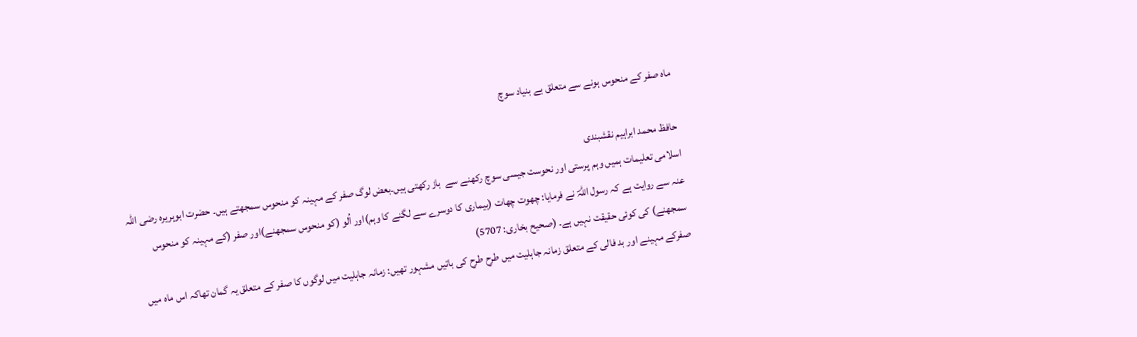ماہ صفر کے منحوس ہونے سے متعلق بے بنیاد سوچ

حافظ محمد ابراہیم نقشبندی
اسلامی تعلیمات ہمیں وہم پرستی اور نحوست جیسی سوچ رکھنے سے  باز رکھتی ہیں۔بعض لوگ صفر کے مہینہ کو منحوس سمجھتے ہیں۔ حضرت ابوہریرہ رضی اللہ عنہ سے روایت ہے کہ رسول اللہؐ نے فرمایا: چھوت چھات (بیماری کا دوسرے سے لگنے کا وہم)اور اُلو (کو منحوس سمجھنے)اور صفر (کے مہینہ کو منحوس سمجھنے) کی کوئی حقیقت نہیں ہے۔ (صحیح بخاری: 5707)
صفرکے مہینے اور بد فالی کے متعلق زمانہ جاہلیت میں طرح طرح کی باتیں مشہور تھیں: زمانہ جاہلیت میں لوگوں کا صفر کے متعلق یہ گمان تھاکہ اس ماہ میں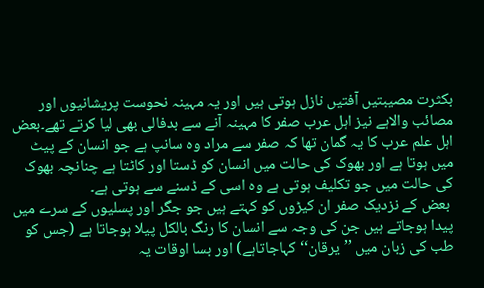بکثرت مصیبتیں آفتیں نازل ہوتی ہیں اور یہ مہینہ نحوست پریشانیوں اور مصائب والاہے نیز اہل عرب صفر کا مہینہ آنے سے بدفالی بھی لیا کرتے تھے۔بعض اہل علم عرب کا یہ گمان تھا کہ صفر سے مراد وہ سانپ ہے جو انسان کے پیٹ میں ہوتا ہے اور بھوک کی حالت میں انسان کو ڈستا اور کاٹتا ہے چنانچہ بھوک کی حالت میں جو تکلیف ہوتی ہے وہ اسی کے ڈسنے سے ہوتی ہے۔
 بعض کے نزدیک صفر ان کیڑوں کو کہتے ہیں جو جگر اور پسلیوں کے سرے میں پیدا ہوجاتے ہیں جن کی وجہ سے انسان کا رنگ بالکل پیلا ہوجاتا ہے (جس کو طب کی زبان میں ’’یرقان‘‘ کہاجاتاہے) اور بسا اوقات یہ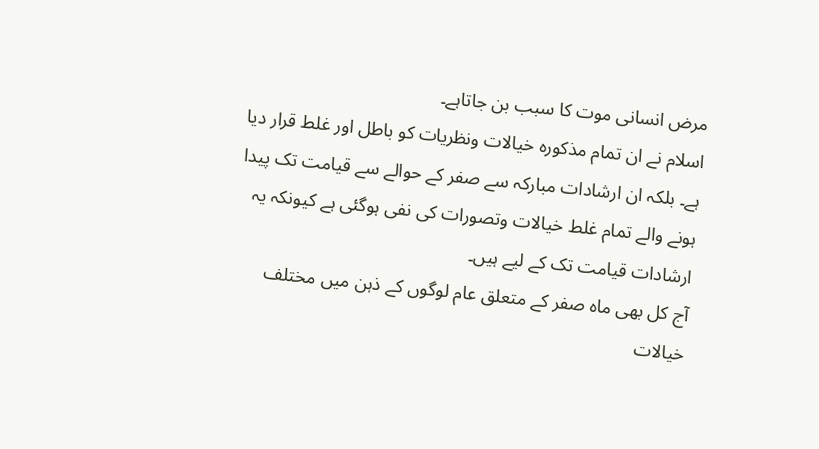مرض انسانی موت کا سبب بن جاتاہے۔
اسلام نے ان تمام مذکورہ خیالات ونظریات کو باطل اور غلط قرار دیا ہے۔ بلکہ ان ارشادات مبارکہ سے صفر کے حوالے سے قیامت تک پیدا ہونے والے تمام غلط خیالات وتصورات کی نفی ہوگئی ہے کیونکہ یہ ارشادات قیامت تک کے لیے ہیں۔
آج کل بھی ماہ صفر کے متعلق عام لوگوں کے ذہن میں مختلف خیالات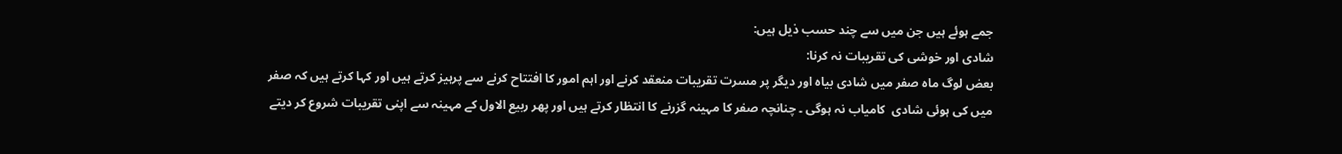جمے ہوئے ہیں جن میں سے چند حسب ذیل ہیں:
شادی اور خوشی کی تقریبات نہ کرنا:
بعض لوگ ماہ صفر میں شادی بیاہ اور دیگر پر مسرت تقریبات منعقد کرنے اور اہم امور کا افتتاح کرنے سے پرہیز کرتے ہیں اور کہا کرتے ہیں کہ صفر میں کی ہوئی شادی  کامیاب نہ ہوگی ۔ چنانچہ صفر کا مہینہ گزرنے کا انتظار کرتے ہیں اور پھر ربیع الاول کے مہینہ سے اپنی تقریبات شروع کر دیتے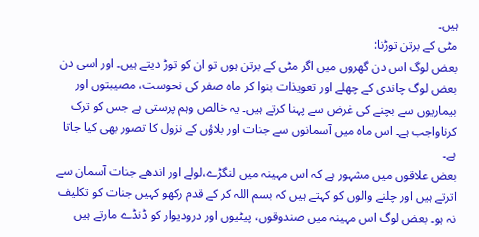ہیں۔
مٹی کے برتن توڑنا:
بعض لوگ اس دن گھروں میں اگر مٹی کے برتن ہوں تو ان کو توڑ دیتے ہیں۔ اور اسی دن بعض لوگ چاندی کے چھلے اور تعویذات بنوا کر ماہ صفر کی نحوست، مصیبتوں اور بیماریوں سے بچنے کی غرض سے پہنا کرتے ہیں۔ یہ خالص وہم پرستی ہے جس کو ترک کرناواجب ہے۔ اس ماہ میں آسمانوں سے جنات اور بلاؤں کے نزول کا تصور بھی کیا جاتا ہے۔
بعض علاقوں میں مشہور ہے کہ اس مہینہ میں لنگڑے،لولے اور اندھے جنات آسمان سے اترتے ہیں اور چلنے والوں کو کہتے ہیں کہ بسم اللہ کر کے قدم رکھو کہیں جنات کو تکلیف نہ ہو۔ بعض لوگ اس مہینہ میں صندوقوں، پیٹیوں اور درودیوار کو ڈنڈے مارتے ہیں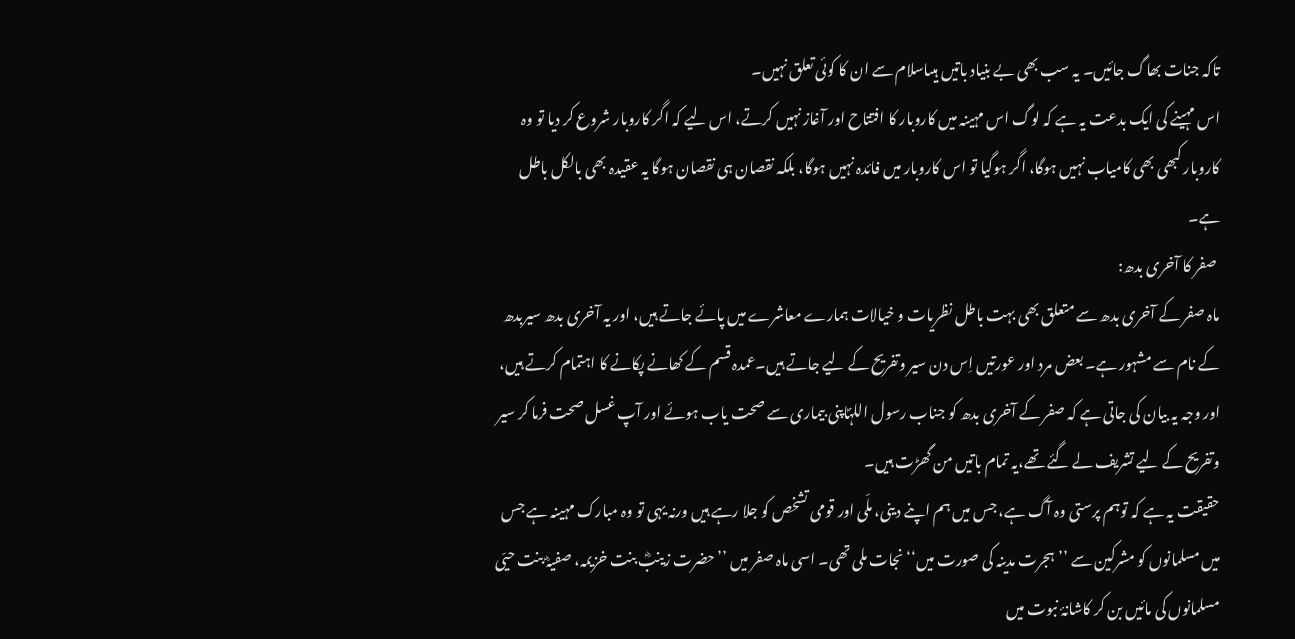تاکہ جنات بھاگ جائیں۔ یہ سب بھی بے بنیاد باتیں ہیںاسلام سے ان کا کوئی تعلق نہیں۔
اس مہینے کی ایک بدعت یہ ہے کہ لوگ اس مہینہ میں کاروبار کا افتتاح اور آغاز نہیں کرتے، اس لیے کہ اگر کاروبار شروع کر دیا تو وہ کاروبار کبھی بھی کامیاب نہیں ہوگا، اگر ہوگیا تو اس کاروبار میں فائدہ نہیں ہوگا، بلکہ نقصان ہی نقصان ہوگا یہ عقیدہ بھی بالکل باطل ہے۔
 صفر کا آخری بدھ:
ماہ صفر کے آخری بدھ سے متعلق بھی بہت باطل نظریات و خیالات ہمارے معاشرے میں پائے جاتے ہیں، اور یہ آخری بدھ سیربدھ کے نام سے مشہور ہے۔ بعض مرد اور عورتیں اِس دن سیر وتفریح کے لیے جاتے ہیں۔عمدہ قسم کے کھانے پکانے کا اہتمام کرتے ہیں، اور وجہ یہ بیان کی جاتی ہے کہ صفر کے آخری بدھ کو جناب رسول اللہؐاپنی بیماری سے صحت یاب ہوئے اور آپ غسل صحت فرما کر سیر وتفریح کے لیے تشریف لے گئے تھے،یہ تمام باتیں من گھڑت ہیں۔
حقیقت یہ ہے کہ توہم پرستی وہ آگ ہے، جس میں ہم اپنے دینی، ملّی اور قومی تشخص کو جلا رہے ہیں ورنہ یہی تو وہ مبارک مہینہ ہے جس میں مسلمانوں کو مشرکین سے ’’ہجرت مدینہ کی صورت میں‘‘ نجات ملی تھی۔ اسی ماہ صفر میں ’’حضرت زینبؓ بنت خزیمہ، صفیہؓ بنت حیّی مسلمانوں کی مائیں بن کر کاشانۂ نبوت میں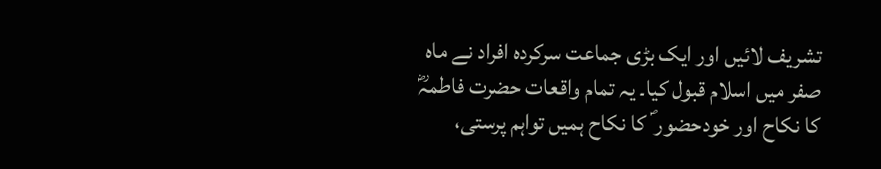تشریف لائیں اور ایک بڑی جماعت سرکردہ افراد نے ماہ صفر میں اسلام قبول کیا۔ یہ تمام واقعات حضرت فاطمہؓ کا نکاح اور خودحضور ؐ کا نکاح ہمیں تواہم پرستی،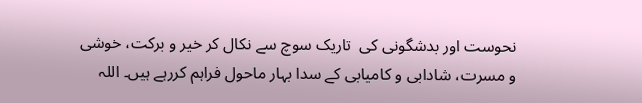نحوست اور بدشگونی کی  تاریک سوچ سے نکال کر خیر و برکت، خوشی و مسرت، شادابی و کامیابی کے سدا بہار ماحول فراہم کررہے ہیں۔ اللہ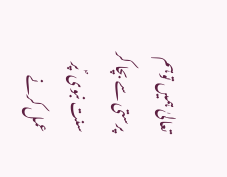تعالیٰ ہمیں توہم پرستی سے بچا کر سنت نبوی ؐ پر عمل کرنے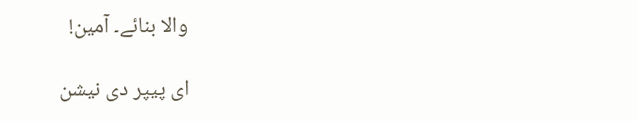والا بنائے۔ آمین!

ای پیپر دی نیشن